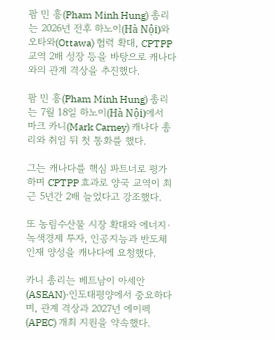팜 민 훙(Pham Minh Hung) 총리는 2026년 전후 하노이(Hà Nội)와 오타와(Ottawa) 협력 확대, CPTPP 교역 2배 성장 등을 바탕으로 캐나다와의 관계 격상을 추진했다.

팜 민 훙(Pham Minh Hung) 총리는 7월 18일 하노이(Hà Nội)에서 마크 카니(Mark Carney) 캐나다 총리와 취임 뒤 첫 통화를 했다.

그는 캐나다를 핵심 파트너로 평가하며 CPTPP 효과로 양국 교역이 최근 5년간 2배 늘었다고 강조했다.

또 농림수산물 시장 확대와 에너지·녹색경제 투자, 인공지능과 반도체 인재 양성을 캐나다에 요청했다.

카니 총리는 베트남이 아세안(ASEAN)·인도태평양에서 중요하다며, 관계 격상과 2027년 에이펙(APEC) 개최 지원을 약속했다.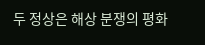두 정상은 해상 분쟁의 평화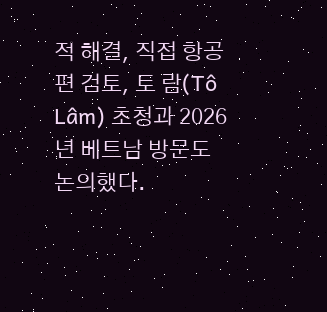적 해결, 직접 항공편 검토, 토 람(Tô Lâm) 초청과 2026년 베트남 방문도 논의했다.